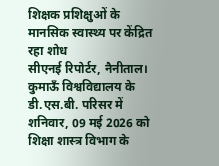शिक्षक प्रशिक्षुओं के मानसिक स्वास्थ्य पर केंद्रित रहा शोध
सीएनई रिपोर्टर, नैनीताल। कुमाऊँ विश्वविद्यालय के डी.एस.बी. परिसर में शनिवार, 09 मई 2026 को शिक्षा शास्त्र विभाग के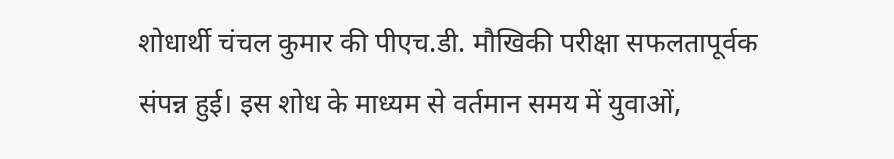शोधार्थी चंचल कुमार की पीएच.डी. मौखिकी परीक्षा सफलतापूर्वक संपन्न हुई। इस शोध के माध्यम से वर्तमान समय में युवाओं,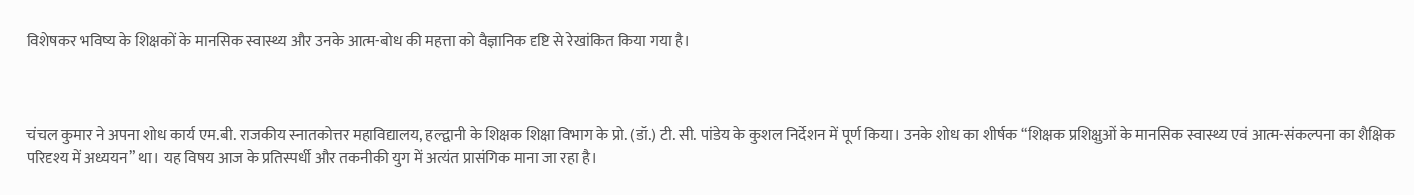विशेषकर भविष्य के शिक्षकों के मानसिक स्वास्थ्य और उनके आत्म-बोध की महत्ता को वैज्ञानिक दृष्टि से रेखांकित किया गया है।



चंचल कुमार ने अपना शोध कार्य एम.बी. राजकीय स्नातकोत्तर महाविद्यालय, हल्द्वानी के शिक्षक शिक्षा विभाग के प्रो. (डॉ.) टी. सी. पांडेय के कुशल निर्देशन में पूर्ण किया। उनके शोध का शीर्षक “शिक्षक प्रशिक्षुओं के मानसिक स्वास्थ्य एवं आत्म-संकल्पना का शैक्षिक परिदृश्य में अध्ययन” था। यह विषय आज के प्रतिस्पर्धी और तकनीकी युग में अत्यंत प्रासंगिक माना जा रहा है।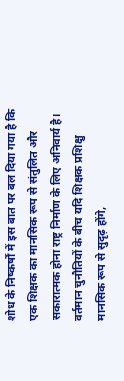शोध के निष्कर्षों में इस बात पर बल दिया गया है कि एक शिक्षक का मानसिक रूप से संतुलित और सकारात्मक होना राष्ट्र निर्माण के लिए अनिवार्य है। वर्तमान चुनौतियों के बीच यदि शिक्षक प्रशिक्षु मानसिक रूप से सुदृढ़ होंगे,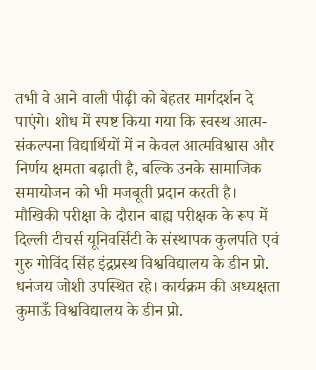तभी वे आने वाली पीढ़ी को बेहतर मार्गदर्शन दे पाएंगे। शोध में स्पष्ट किया गया कि स्वस्थ आत्म-संकल्पना विद्यार्थियों में न केवल आत्मविश्वास और निर्णय क्षमता बढ़ाती है, बल्कि उनके सामाजिक समायोजन को भी मजबूती प्रदान करती है।
मौखिकी परीक्षा के दौरान बाह्य परीक्षक के रूप में दिल्ली टीचर्स यूनिवर्सिटी के संस्थापक कुलपति एवं गुरु गोविंद सिंह इंद्रप्रस्थ विश्वविद्यालय के डीन प्रो. धनंजय जोशी उपस्थित रहे। कार्यक्रम की अध्यक्षता कुमाऊँ विश्वविद्यालय के डीन प्रो.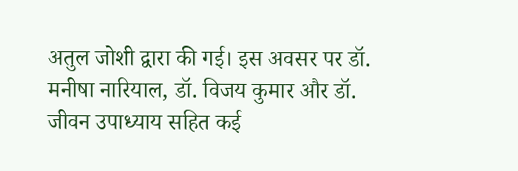अतुल जोशी द्वारा की गई। इस अवसर पर डॉ. मनीषा नारियाल, डॉ. विजय कुमार और डॉ. जीवन उपाध्याय सहित कई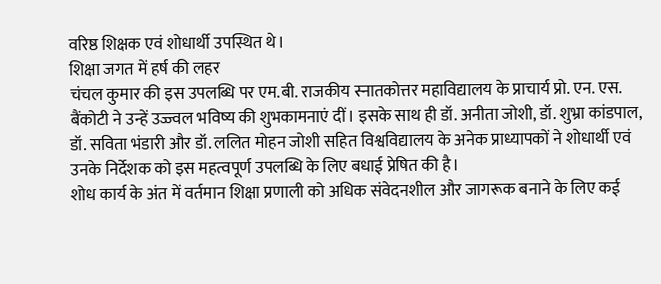वरिष्ठ शिक्षक एवं शोधार्थी उपस्थित थे।
शिक्षा जगत में हर्ष की लहर
चंचल कुमार की इस उपलब्धि पर एम.बी. राजकीय स्नातकोत्तर महाविद्यालय के प्राचार्य प्रो. एन. एस. बैंकोटी ने उन्हें उज्ज्वल भविष्य की शुभकामनाएं दीं। इसके साथ ही डॉ. अनीता जोशी, डॉ. शुभ्रा कांडपाल, डॉ. सविता भंडारी और डॉ. ललित मोहन जोशी सहित विश्वविद्यालय के अनेक प्राध्यापकों ने शोधार्थी एवं उनके निर्देशक को इस महत्वपूर्ण उपलब्धि के लिए बधाई प्रेषित की है।
शोध कार्य के अंत में वर्तमान शिक्षा प्रणाली को अधिक संवेदनशील और जागरूक बनाने के लिए कई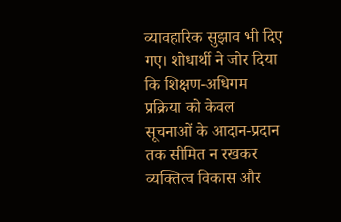व्यावहारिक सुझाव भी दिए गए। शोधार्थी ने जोर दिया कि शिक्षण-अधिगम प्रक्रिया को केवल सूचनाओं के आदान-प्रदान तक सीमित न रखकर व्यक्तित्व विकास और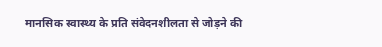मानसिक स्वास्थ्य के प्रति संवेदनशीलता से जोड़ने की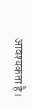आवश्यकता है।